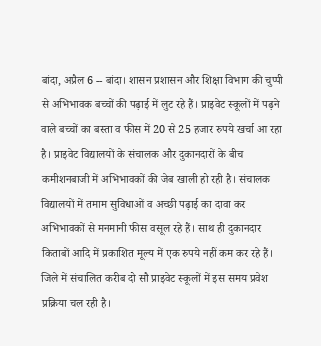बांदा, अप्रैल 6 -- बांदा। शासन प्रशासन और शिक्षा विभाग की चुप्पी से अभिभावक बच्चों की पढ़ाई में लुट रहे हैं। प्राइवेट स्कूलों में पढ़ने वाले बच्चों का बस्ता व फीस में 20 से 25 हजार रुपये खर्चा आ रहा है। प्राइवेट विद्यालयों के संचालक और दुकानदारों के बीच कमीशनबाजी में अभिभावकों की जेब खाली हो रही है। संचालक विद्यालयों में तमाम सुविधाओं व अच्छी पढ़ाई का दावा कर अभिभावकों से मनमानी फीस वसूल रहे हैं। साथ ही दुकानदार किताबों आदि में प्रकाशित मूल्य में एक रुपये नहीं कम कर रहे हैं। जिले में संचालित करीब दो सौ प्राइवेट स्कूलों में इस समय प्रवेश प्रक्रिया चल रही है।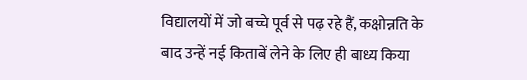विद्यालयों में जो बच्चे पूर्व से पढ़ रहे हैं, कक्षोन्नति के बाद उन्हें नई किताबें लेने के लिए ही बाध्य किया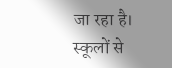जा रहा है। स्कूलों से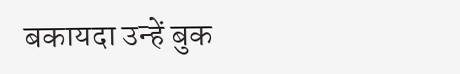बकायदा उन्हें बुक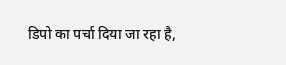डिपो का पर्चा दिया जा रहा है,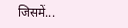जिसमें...